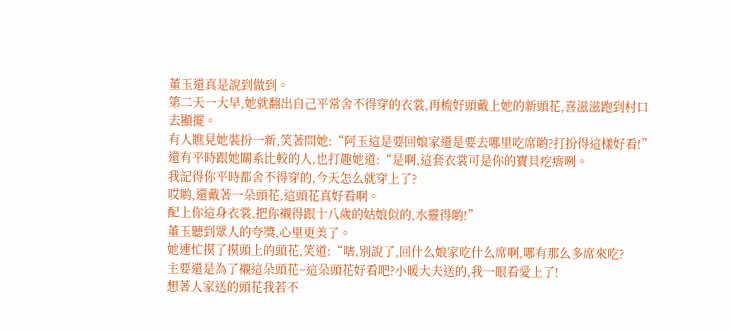董玉還真是說到做到。
第二天一大早,她就翻出自己平常舍不得穿的衣裳,再梳好頭戴上她的新頭花,喜滋滋跑到村口去顯擺。
有人瞧見她裝扮一新,笑著問她:“阿玉這是要回娘家還是要去哪里吃席喲?打扮得這樣好看!”
還有平時跟她關系比較的人,也打趣她道:“是啊,這套衣裳可是你的寶貝疙瘩咧。
我記得你平時都舍不得穿的,今天怎么就穿上了?
哎喲,還戴著一朵頭花,這頭花真好看啊。
配上你這身衣裳,把你襯得跟十八歲的姑娘似的,水靈得喲!”
董玉聽到眾人的夸獎,心里更美了。
她連忙摸了摸頭上的頭花,笑道:“嗐,別說了,回什么娘家吃什么席啊,哪有那么多席來吃?
主要還是為了襯這朵頭花~這朵頭花好看吧?小暖大夫送的,我一眼看愛上了!
想著人家送的頭花我若不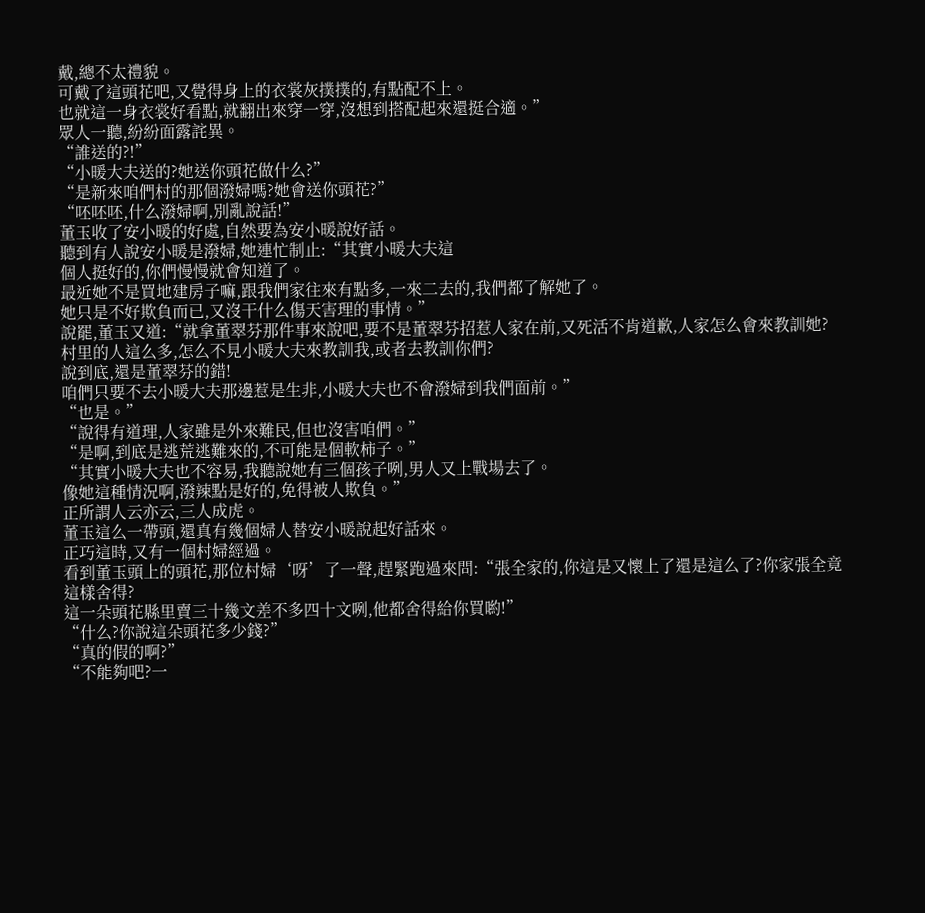戴,總不太禮貌。
可戴了這頭花吧,又覺得身上的衣裳灰撲撲的,有點配不上。
也就這一身衣裳好看點,就翻出來穿一穿,沒想到搭配起來還挺合適。”
眾人一聽,紛紛面露詫異。
“誰送的?!”
“小暖大夫送的?她送你頭花做什么?”
“是新來咱們村的那個潑婦嗎?她會送你頭花?”
“呸呸呸,什么潑婦啊,別亂說話!”
董玉收了安小暖的好處,自然要為安小暖說好話。
聽到有人說安小暖是潑婦,她連忙制止:“其實小暖大夫這
個人挺好的,你們慢慢就會知道了。
最近她不是買地建房子嘛,跟我們家往來有點多,一來二去的,我們都了解她了。
她只是不好欺負而已,又沒干什么傷天害理的事情。”
說罷,董玉又道:“就拿董翠芬那件事來說吧,要不是董翠芬招惹人家在前,又死活不肯道歉,人家怎么會來教訓她?
村里的人這么多,怎么不見小暖大夫來教訓我,或者去教訓你們?
說到底,還是董翠芬的錯!
咱們只要不去小暖大夫那邊惹是生非,小暖大夫也不會潑婦到我們面前。”
“也是。”
“說得有道理,人家雖是外來難民,但也沒害咱們。”
“是啊,到底是逃荒逃難來的,不可能是個軟柿子。”
“其實小暖大夫也不容易,我聽說她有三個孩子咧,男人又上戰場去了。
像她這種情況啊,潑辣點是好的,免得被人欺負。”
正所謂人云亦云,三人成虎。
董玉這么一帶頭,還真有幾個婦人替安小暖說起好話來。
正巧這時,又有一個村婦經過。
看到董玉頭上的頭花,那位村婦‘呀’了一聲,趕緊跑過來問:“張全家的,你這是又懷上了還是這么了?你家張全竟這樣舍得?
這一朵頭花縣里賣三十幾文差不多四十文咧,他都舍得給你買喲!”
“什么?你說這朵頭花多少錢?”
“真的假的啊?”
“不能夠吧?一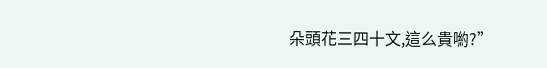朵頭花三四十文,這么貴喲?”